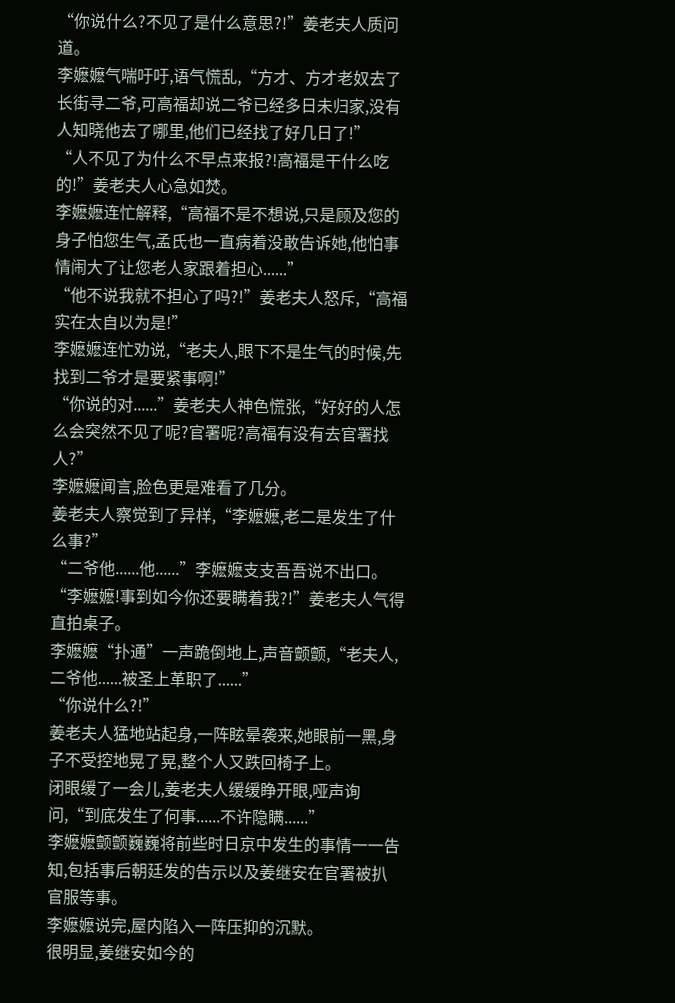“你说什么?不见了是什么意思?!”姜老夫人质问道。
李嬷嬷气喘吁吁,语气慌乱,“方才、方才老奴去了长街寻二爷,可高福却说二爷已经多日未归家,没有人知晓他去了哪里,他们已经找了好几日了!”
“人不见了为什么不早点来报?!高福是干什么吃的!”姜老夫人心急如焚。
李嬷嬷连忙解释,“高福不是不想说,只是顾及您的身子怕您生气,孟氏也一直病着没敢告诉她,他怕事情闹大了让您老人家跟着担心......”
“他不说我就不担心了吗?!”姜老夫人怒斥,“高福实在太自以为是!”
李嬷嬷连忙劝说,“老夫人,眼下不是生气的时候,先找到二爷才是要紧事啊!”
“你说的对......”姜老夫人神色慌张,“好好的人怎么会突然不见了呢?官署呢?高福有没有去官署找人?”
李嬷嬷闻言,脸色更是难看了几分。
姜老夫人察觉到了异样,“李嬷嬷,老二是发生了什么事?”
“二爷他......他......”李嬷嬷支支吾吾说不出口。
“李嬷嬷!事到如今你还要瞒着我?!”姜老夫人气得直拍桌子。
李嬷嬷“扑通”一声跪倒地上,声音颤颤,“老夫人,二爷他......被圣上革职了......”
“你说什么?!”
姜老夫人猛地站起身,一阵眩晕袭来,她眼前一黑,身子不受控地晃了晃,整个人又跌回椅子上。
闭眼缓了一会儿,姜老夫人缓缓睁开眼,哑声询问,“到底发生了何事......不许隐瞒......”
李嬷嬷颤颤巍巍将前些时日京中发生的事情一一告知,包括事后朝廷发的告示以及姜继安在官署被扒官服等事。
李嬷嬷说完,屋内陷入一阵压抑的沉默。
很明显,姜继安如今的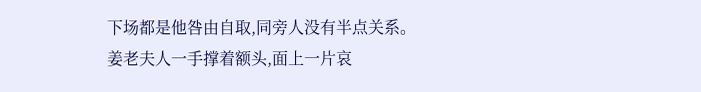下场都是他咎由自取,同旁人没有半点关系。
姜老夫人一手撑着额头,面上一片哀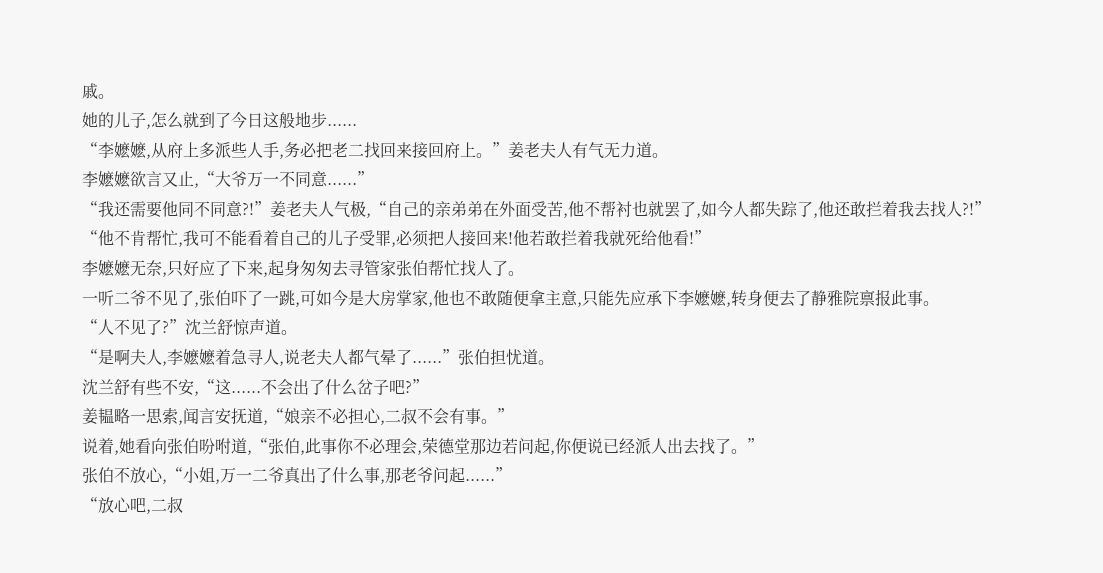戚。
她的儿子,怎么就到了今日这般地步......
“李嬷嬷,从府上多派些人手,务必把老二找回来接回府上。”姜老夫人有气无力道。
李嬷嬷欲言又止,“大爷万一不同意......”
“我还需要他同不同意?!”姜老夫人气极,“自己的亲弟弟在外面受苦,他不帮衬也就罢了,如今人都失踪了,他还敢拦着我去找人?!”
“他不肯帮忙,我可不能看着自己的儿子受罪,必须把人接回来!他若敢拦着我就死给他看!”
李嬷嬷无奈,只好应了下来,起身匆匆去寻管家张伯帮忙找人了。
一听二爷不见了,张伯吓了一跳,可如今是大房掌家,他也不敢随便拿主意,只能先应承下李嬷嬷,转身便去了静雅院禀报此事。
“人不见了?”沈兰舒惊声道。
“是啊夫人,李嬷嬷着急寻人,说老夫人都气晕了......”张伯担忧道。
沈兰舒有些不安,“这......不会出了什么岔子吧?”
姜韫略一思索,闻言安抚道,“娘亲不必担心,二叔不会有事。”
说着,她看向张伯吩咐道,“张伯,此事你不必理会,荣德堂那边若问起,你便说已经派人出去找了。”
张伯不放心,“小姐,万一二爷真出了什么事,那老爷问起......”
“放心吧,二叔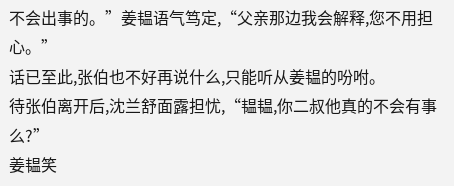不会出事的。”姜韫语气笃定,“父亲那边我会解释,您不用担心。”
话已至此,张伯也不好再说什么,只能听从姜韫的吩咐。
待张伯离开后,沈兰舒面露担忧,“韫韫,你二叔他真的不会有事么?”
姜韫笑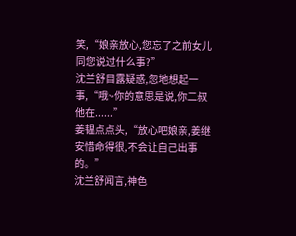笑,“娘亲放心,您忘了之前女儿同您说过什么事?”
沈兰舒目露疑惑,忽地想起一事,“哦~你的意思是说,你二叔他在......”
姜韫点点头,“放心吧娘亲,姜继安惜命得很,不会让自己出事的。”
沈兰舒闻言,神色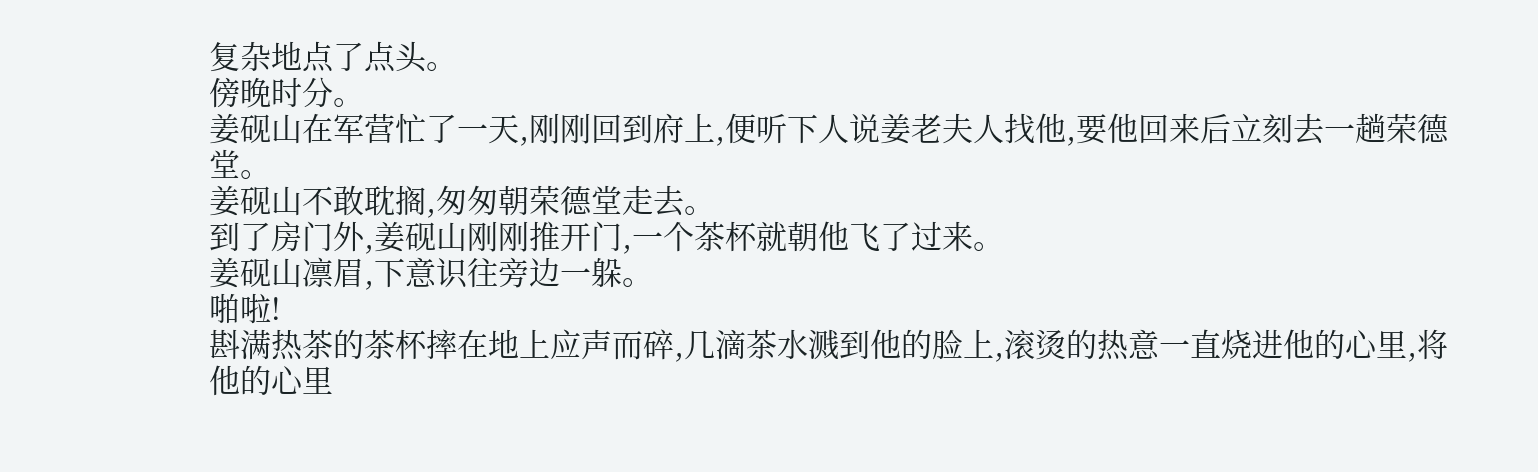复杂地点了点头。
傍晚时分。
姜砚山在军营忙了一天,刚刚回到府上,便听下人说姜老夫人找他,要他回来后立刻去一趟荣德堂。
姜砚山不敢耽搁,匆匆朝荣德堂走去。
到了房门外,姜砚山刚刚推开门,一个茶杯就朝他飞了过来。
姜砚山凛眉,下意识往旁边一躲。
啪啦!
斟满热茶的茶杯摔在地上应声而碎,几滴茶水溅到他的脸上,滚烫的热意一直烧进他的心里,将他的心里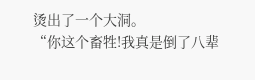烫出了一个大洞。
“你这个畜牲!我真是倒了八辈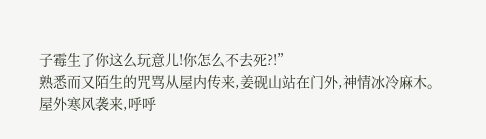子霉生了你这么玩意儿!你怎么不去死?!”
熟悉而又陌生的咒骂从屋内传来,姜砚山站在门外,神情冰冷麻木。
屋外寒风袭来,呼呼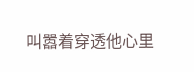叫嚣着穿透他心里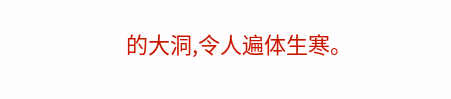的大洞,令人遍体生寒。